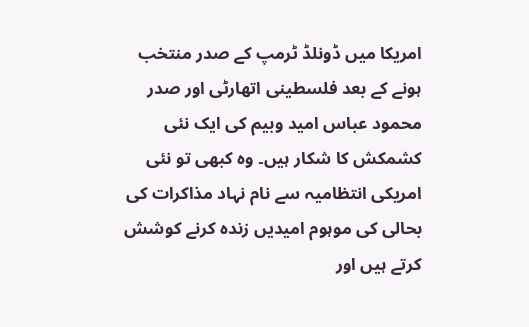امریکا میں ڈونلڈ ٹرمپ کے صدر منتخب ہونے کے بعد فلسطینی اتھارٹی اور صدر محمود عباس امید وبیم کی ایک نئی کشمکش کا شکار ہیں۔ وہ کبھی تو نئی امریکی انتظامیہ سے نام نہاد مذاکرات کی بحالی کی موہوم امیدیں زندہ کرنے کوشش کرتے ہیں اور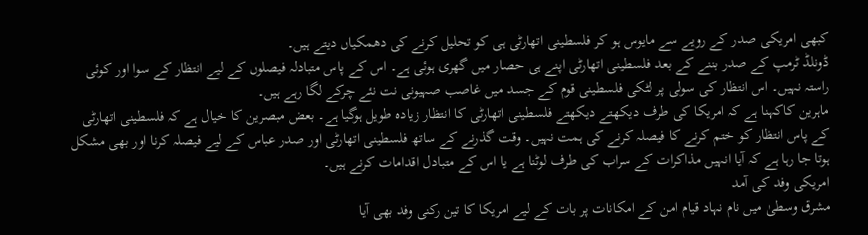کبھی امریکی صدر کے رویے سے مایوس ہو کر فلسطینی اتھارٹی ہی کو تحلیل کرنے کی دھمکیاں دیتے ہیں۔
ڈونلڈ ٹرمپ کے صدر بننے کے بعد فلسطینی اتھارٹی اپنے ہی حصار میں گھری ہوئی ہے۔ اس کے پاس متبادلہ فیصلوں کے لیے انتظار کے سوا اور کوئی راستہ نہیں۔ اس انتظار کی سولی پر لٹکی فلسطینی قوم کے جسد میں غاصب صہیونی نت نئے چرکے لگا رہے ہیں۔
ماہرین کاکہنا ہے کہ امریکا کی طرف دیکھتے دیکھتے فلسطینی اتھارٹی کا انتظار زیادہ طویل ہوگیا ہے۔ بعض مبصرین کا خیال ہے کہ فلسطینی اتھارٹی کے پاس انتظار کو ختم کرنے کا فیصلہ کرنے کی ہمت نہیں۔ وقت گذرنے کے ساتھ فلسطینی اتھارٹی اور صدر عباس کے لیے فیصلہ کرنا اور بھی مشکل ہوتا جا رہا ہے کہ آیا انہیں مذاکرات کے سراب کی طرف لوٹنا ہے یا اس کے متبادل اقدامات کرنے ہیں۔
امریکی وفد کی آمد
مشرق وسطیٰ میں نام نہاد قیام امن کے امکانات پر بات کے لیے امریکا کا تین رکنی وفد بھی آیا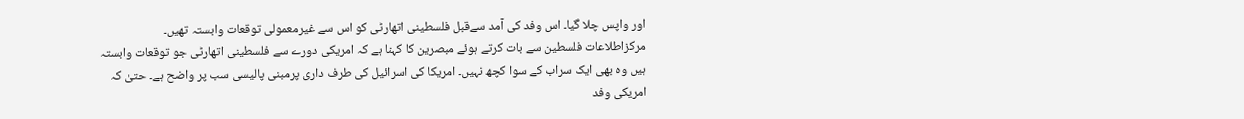اور واپس چلا گیا۔ اس وفد کی آمد سےقبل فلسطینی اتھارٹی کو اس سے غیرمعمولی توقعات وابستہ تھیں۔
مرکزاطلاعات فلسطین سے بات کرتے ہوئے مبصرین کا کہنا ہے کہ امریکی دورے سے فلسطینی اتھارٹی جو توقعات وابستہ ہیں وہ بھی ایک سراب کے سوا کچھ نہیں۔ امریکا کی اسرائیل کی طرف داری پرمبنی پالیسی سب پر واضح ہے۔ حتیٰ کہ امریکی وفد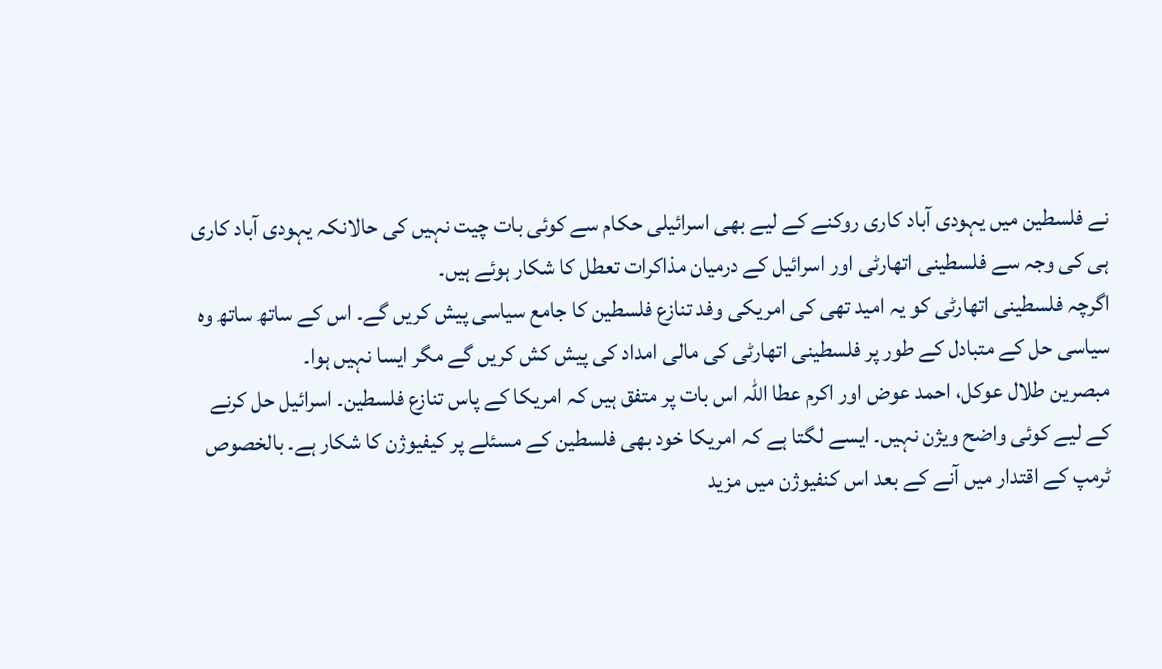نے فلسطین میں یہودی آباد کاری روکنے کے لیے بھی اسرائیلی حکام سے کوئی بات چیت نہیں کی حالانکہ یہودی آباد کاری ہی کی وجہ سے فلسطینی اتھارٹی اور اسرائیل کے درمیان مذاکرات تعطل کا شکار ہوئے ہیں۔
اگرچہ فلسطینی اتھارٹی کو یہ امید تھی کی امریکی وفد تنازع فلسطین کا جامع سیاسی پیش کریں گے۔ اس کے ساتھ ساتھ وہ سیاسی حل کے متبادل کے طور پر فلسطینی اتھارٹی کی مالی امداد کی پیش کش کریں گے مگر ایسا نہیں ہوا۔
مبصرین طلال عوکل، احمد عوض اور اکرم عطا اللہ اس بات پر متفق ہیں کہ امریکا کے پاس تنازع فلسطین۔ اسرائیل حل کرنے کے لیے کوئی واضح ویژن نہیں۔ ایسے لگتا ہے کہ امریکا خود بھی فلسطین کے مسئلے پر کیفیوژن کا شکار ہے۔ بالخصوص ٹرمپ کے اقتدار میں آنے کے بعد اس کنفیوژن میں مزید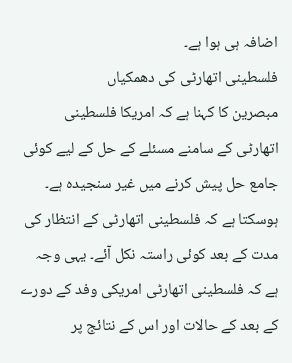اضافہ ہی ہوا ہے۔
فلسطینی اتھارٹی کی دھمکیاں
مبصرین کا کہنا ہے کہ امریکا فلسطینی اتھارٹی کے سامنے مسئلے کے حل کے لیے کوئی جامع حل پیش کرنے میں غیر سنجیدہ ہے۔ ہوسکتا ہے کہ فلسطینی اتھارٹی کے انتظار کی مدت کے بعد کوئی راستہ نکل آئے۔ یہی وجہ ہے کہ فلسطینی اتھارٹی امریکی وفد کے دورے کے بعد کے حالات اور اس کے نتائج پر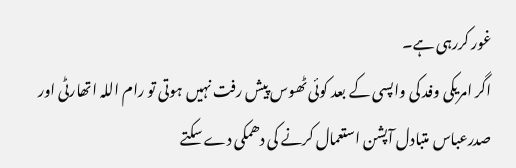غور کررہی ہے۔
اگر امریکی وفد کی واپسی کے بعد کوئی ٹھوس پیش رفت نہیں ہوتی تو رام اللہ اتھارٹی اور صدرعباس متبادل آپشن استعمال کرنے کی دھمکی دے سکتے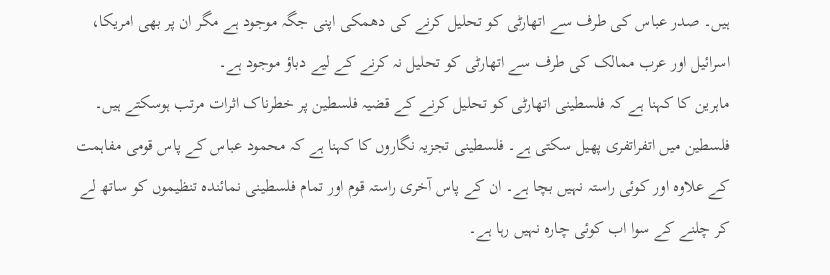ہیں۔ صدر عباس کی طرف سے اتھارٹی کو تحلیل کرنے کی دھمکی اپنی جگہ موجود ہے مگر ان پر بھی امریکا، اسرائیل اور عرب ممالک کی طرف سے اتھارٹی کو تحلیل نہ کرنے کے لیے دباؤ موجود ہے۔
ماہرین کا کہنا ہے کہ فلسطینی اتھارٹی کو تحلیل کرنے کے قضیہ فلسطین پر خطرناک اثرات مرتب ہوسکتے ہیں۔ فلسطین میں اتفراتفری پھیل سکتی ہے۔ فلسطینی تجزیہ نگاروں کا کہنا ہے کہ محمود عباس کے پاس قومی مفاہمت کے علاوہ اور کوئی راستہ نہیں بچا ہے۔ ان کے پاس آخری راستہ قوم اور تمام فلسطینی نمائندہ تنظیموں کو ساتھ لے کر چلنے کے سوا اب کوئی چارہ نہیں رہا ہے۔